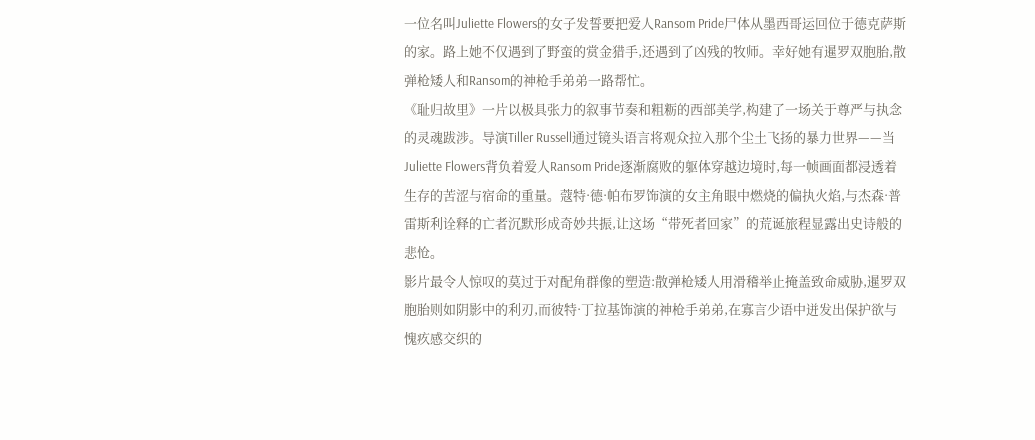一位名叫Juliette Flowers的女子发誓要把爱人Ransom Pride尸体从墨西哥运回位于德克萨斯的家。路上她不仅遇到了野蛮的赏金猎手,还遇到了凶残的牧师。幸好她有暹罗双胞胎,散弹枪矮人和Ransom的神枪手弟弟一路帮忙。
《耻归故里》一片以极具张力的叙事节奏和粗粝的西部美学,构建了一场关于尊严与执念的灵魂跋涉。导演Tiller Russell通过镜头语言将观众拉入那个尘土飞扬的暴力世界——当Juliette Flowers背负着爱人Ransom Pride逐渐腐败的躯体穿越边境时,每一帧画面都浸透着生存的苦涩与宿命的重量。蔻特·德·帕布罗饰演的女主角眼中燃烧的偏执火焰,与杰森·普雷斯利诠释的亡者沉默形成奇妙共振,让这场“带死者回家”的荒诞旅程显露出史诗般的悲怆。
影片最令人惊叹的莫过于对配角群像的塑造:散弹枪矮人用滑稽举止掩盖致命威胁,暹罗双胞胎则如阴影中的利刃,而彼特·丁拉基饰演的神枪手弟弟,在寡言少语中迸发出保护欲与愧疚感交织的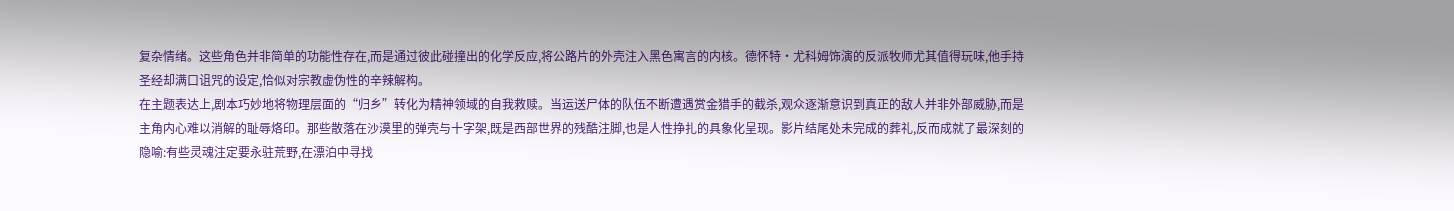复杂情绪。这些角色并非简单的功能性存在,而是通过彼此碰撞出的化学反应,将公路片的外壳注入黑色寓言的内核。德怀特·尤科姆饰演的反派牧师尤其值得玩味,他手持圣经却满口诅咒的设定,恰似对宗教虚伪性的辛辣解构。
在主题表达上,剧本巧妙地将物理层面的“归乡”转化为精神领域的自我救赎。当运送尸体的队伍不断遭遇赏金猎手的截杀,观众逐渐意识到真正的敌人并非外部威胁,而是主角内心难以消解的耻辱烙印。那些散落在沙漠里的弹壳与十字架,既是西部世界的残酷注脚,也是人性挣扎的具象化呈现。影片结尾处未完成的葬礼,反而成就了最深刻的隐喻:有些灵魂注定要永驻荒野,在漂泊中寻找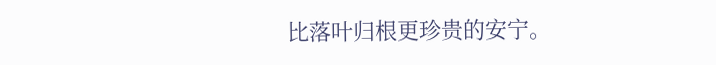比落叶归根更珍贵的安宁。